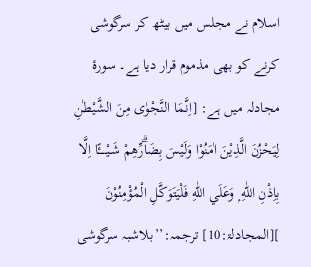اسلام نے مجلس میں بیٹھ کر سرگوشی کرنے کو بھی مذموم قرار دیا ہے۔ سورۂ مجادلہ میں ہے: [اِنَّمَا النَّجْوٰى مِنَ الشَّيْطٰنِ لِيَحْزُنَ الَّذِيْنَ اٰمَنُوْا وَلَيْسَ بِضَاۗرِّهِمْ شَـيْـــــًٔا اِلَّا بِاِذْنِ اللّٰهِ ۭ وَعَلَي اللّٰهِ فَلْيَتَوَكَّلِ الْمُؤْمِنُوْنَ ][المجادلۃ:10] ترجمہ:’’بلاشبہ سرگوشی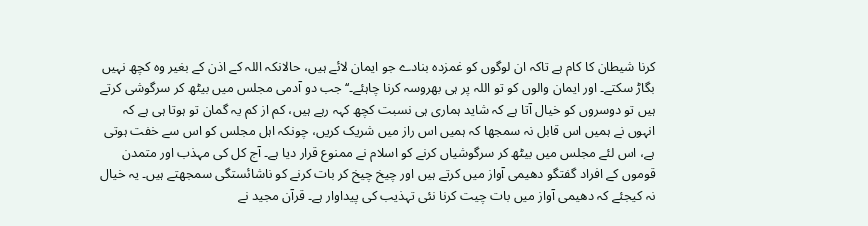کرنا شیطان کا کام ہے تاکہ ان لوگوں کو غمزدہ بنادے جو ایمان لائے ہیں، حالانکہ اللہ کے اذن کے بغیر وہ کچھ نہیں بگاڑ سکتے۔ اور ایمان والوں کو تو اللہ پر ہی بھروسہ کرنا چاہئے۔‘‘ جب دو آدمی مجلس میں بیٹھ کر سرگوشی کرتے ہیں تو دوسروں کو خیال آتا ہے کہ شاید ہماری ہی نسبت کچھ کہہ رہے ہیں، کم از کم یہ گمان تو ہوتا ہی ہے کہ انہوں نے ہمیں اس قابل نہ سمجھا کہ ہمیں اس راز میں شریک کریں، چونکہ اہل مجلس کو اس سے خفت ہوتی ہے، اس لئے مجلس میں بیٹھ کر سرگوشیاں کرنے کو اسلام نے ممنوع قرار دیا ہے۔ آج کل کی مہذب اور متمدن قوموں کے افراد گفتگو دھیمی آواز میں کرتے ہیں اور چیخ چیخ کر بات کرنے کو ناشائستگی سمجھتے ہیں۔ یہ خیال نہ کیجئے کہ دھیمی آواز میں بات چیت کرنا نئی تہذیب کی پیداوار ہے۔ قرآن مجید نے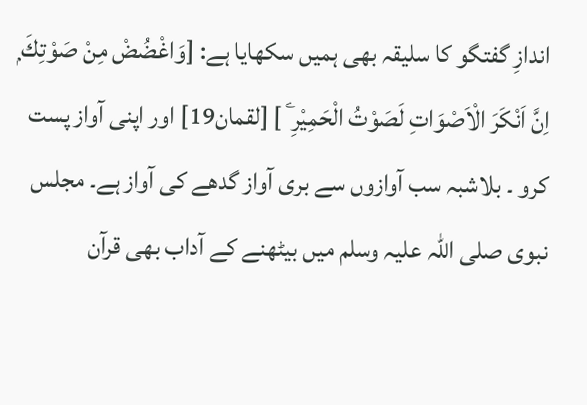اندازِ گفتگو کا سلیقہ بھی ہمیں سکھایا ہے: [وَاغْضُضْ مِنْ صَوْتِكَ ۭ اِنَّ اَنْكَرَ الْاَصْوَاتِ لَصَوْتُ الْحَمِيْرِ ۧ ] [لقمان19] اور اپنی آواز پست کرو ۔ بلاشبہ سب آوازوں سے بری آواز گدھے کی آواز ہے۔ مجلس نبوی صلی اللہ علیہ وسلم میں بیٹھنے کے آداب بھی قرآن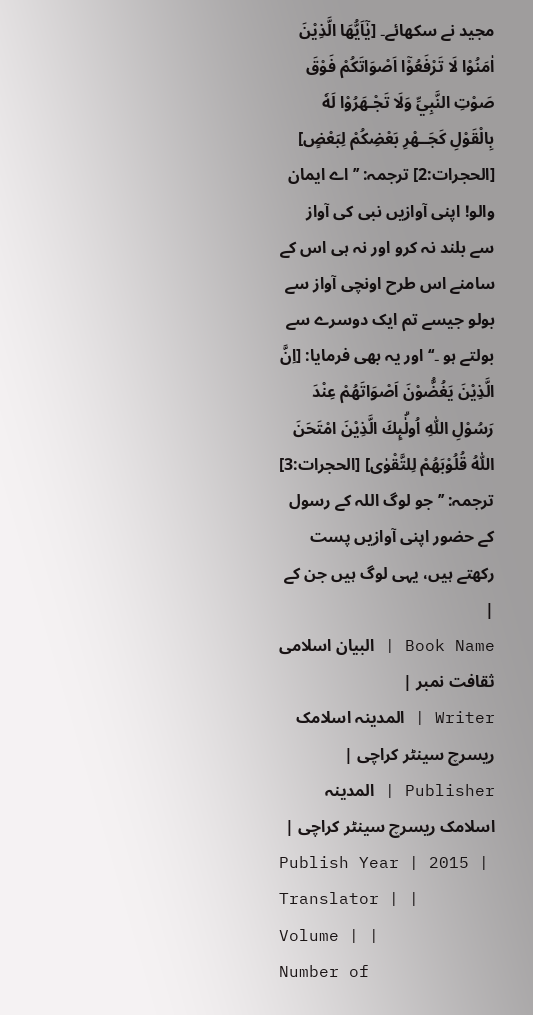مجید نے سکھائے۔ [يٰٓاَيُّهَا الَّذِيْنَ اٰمَنُوْا لَا تَرْفَعُوْٓا اَصْوَاتَكُمْ فَوْقَ صَوْتِ النَّبِيِّ وَلَا تَجْـهَرُوْا لَهٗ بِالْقَوْلِ كَجَــهْرِ بَعْضِكُمْ لِبَعْضٍ] [الحجرات:2] ترجمہ: ’’اے ایمان والو! اپنی آوازیں نبی کی آواز سے بلند نہ کرو اور نہ ہی اس کے سامنے اس طرح اونچی آواز سے بولو جیسے تم ایک دوسرے سے بولتے ہو ۔‘‘ اور یہ بھی فرمایا: [اِنَّ الَّذِيْنَ يَغُضُّوْنَ اَصْوَاتَهُمْ عِنْدَ رَسُوْلِ اللّٰهِ اُولٰۗىِٕكَ الَّذِيْنَ امْتَحَنَ اللّٰهُ قُلُوْبَهُمْ لِلتَّقْوٰى] [الحجرات:3] ترجمہ: ’’جو لوگ اللہ کے رسول کے حضور اپنی آوازیں پست رکھتے ہیں، یہی لوگ ہیں جن کے |
Book Name | البیان اسلامی ثقافت نمبر |
Writer | المدینہ اسلامک ریسرچ سینٹر کراچی |
Publisher | المدینہ اسلامک ریسرچ سینٹر کراچی |
Publish Year | 2015 |
Translator | |
Volume | |
Number of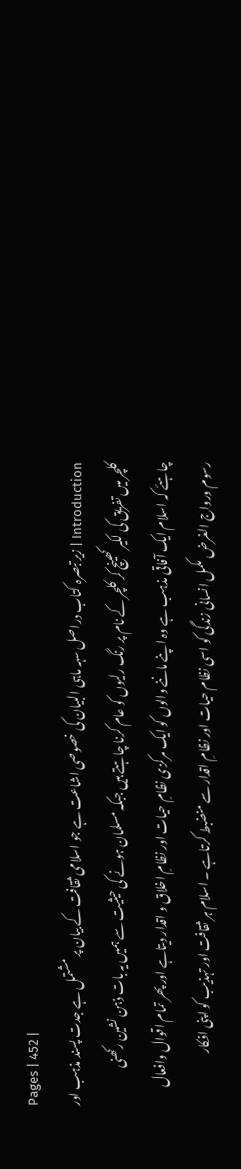Pages | 452 |
Introduction | زیر تبصرہ کتاب دراصل سہہ ماہی البیان کی خصوصی اشاعت ہے جو اسلامی ثقافت کے بیان پر مشتمل ہے جدت پسند مذہب اور کلچر میں تفریق کی لکیر کھینچ کر کلچر کے نام پر رنگ رلیوں کو عام کرنا چاہتے ہیں جبکہ مسلمان ہونے کی حیثیت سے ہمیں یہ بات ذہن نشین رکھنی چاہئے کہ اسلام ایک آفاقی مذہب ہے وہ اپنے ماننے والوں کو ایک مرکزی نظامِ حیات اور نظامِ اخلاق و اقدار دیتاہے اور پھر تمام اقوال وافعال رسوم ورواج الغرض مکمل انسانی زندگی کو اسی نظام حیات اور نظامِ اقدار سے منضبط کرتاہے ۔ اسلام ہر ثقافت اور تہذیب کو اپنی افکار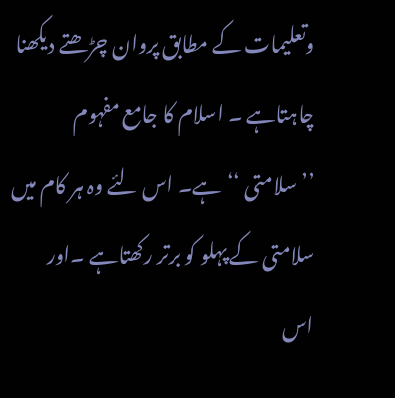وتعلیمات کے مطابق پروان چڑھتے دیکھنا چاہتاہے ۔ اسلام کا جامع مفہوم ’’سلامتی ‘‘ہے۔ اس لئے وہ ہر کام میں سلامتی کے پہلو کو برتر رکھتاہے ۔اور اس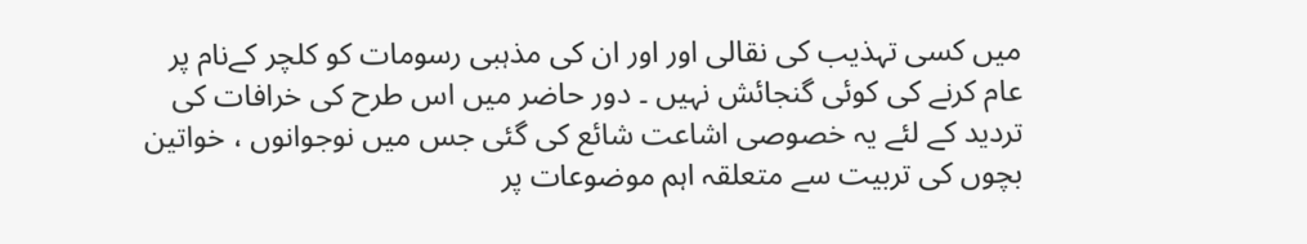میں کسی تہذیب کی نقالی اور اور ان کی مذہبی رسومات کو کلچر کےنام پر عام کرنے کی کوئی گنجائش نہیں ۔ دور حاضر میں اس طرح کی خرافات کی تردید کے لئے یہ خصوصی اشاعت شائع کی گئی جس میں نوجوانوں ، خواتین بچوں کی تربیت سے متعلقہ اہم موضوعات پر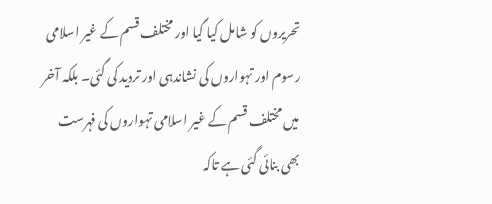تحریروں کو شامل کیا گیا اور مختلف قسم کے غیر اسلامی رسوم اور تہواروں کی نشاندہی اور تردید کی گئی۔ بلکہ آخر میں مختلف قسم کے غیر اسلامی تہواروں کی فہرست بھی بنائی گئی ہے تاکہ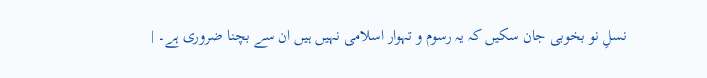نسلِ نو بخوبی جان سکیں کہ یہ رسوم و تہوار اسلامی نہیں ہیں ان سے بچنا ضروری ہے۔ |